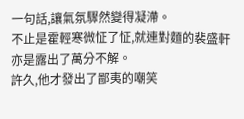一句話,讓氣氛驟然變得凝滯。
不止是霍輕寒微怔了怔,就連對麵的裴盛軒亦是露出了萬分不解。
許久,他才發出了鄙夷的嘲笑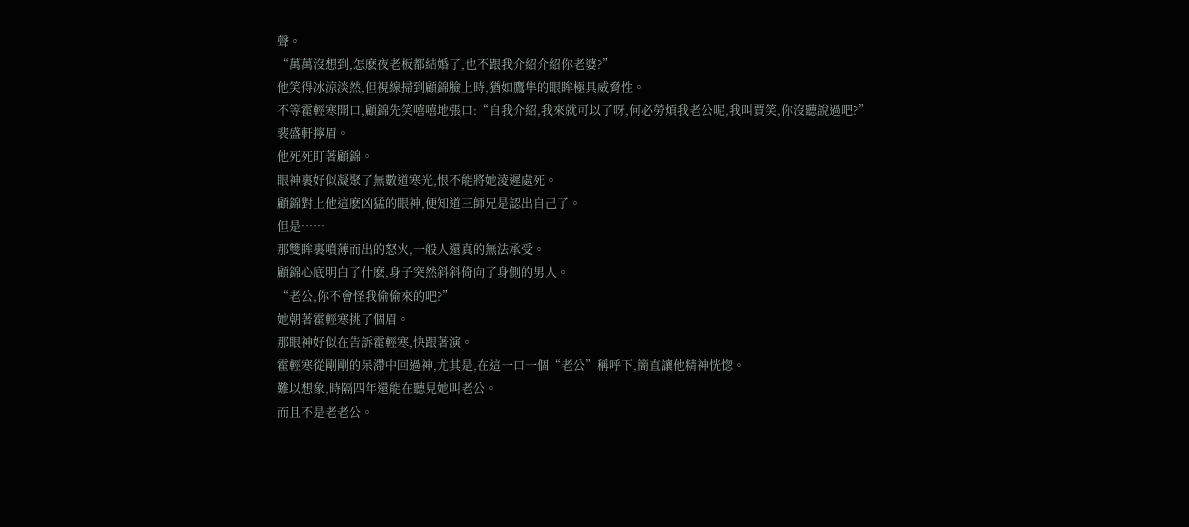聲。
“萬萬沒想到,怎麽夜老板都結婚了,也不跟我介紹介紹你老婆?”
他笑得冰涼淡然,但視線掃到顧錦臉上時,猶如鷹隼的眼眸極具威脅性。
不等霍輕寒開口,顧錦先笑嘻嘻地張口:“自我介紹,我來就可以了呀,何必勞煩我老公呢,我叫賈笑,你沒聽說過吧?”
裴盛軒擰眉。
他死死盯著顧錦。
眼神裏好似凝聚了無數道寒光,恨不能將她淩遲處死。
顧錦對上他這麽凶猛的眼神,便知道三師兄是認出自己了。
但是……
那雙眸裏噴薄而出的怒火,一般人還真的無法承受。
顧錦心底明白了什麽,身子突然斜斜倚向了身側的男人。
“老公,你不會怪我偷偷來的吧?”
她朝著霍輕寒挑了個眉。
那眼神好似在告訴霍輕寒,快跟著演。
霍輕寒從剛剛的呆滯中回過神,尤其是,在這一口一個“老公”稱呼下,簡直讓他精神恍惚。
難以想象,時隔四年還能在聽見她叫老公。
而且不是老老公。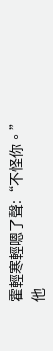霍輕寒輕嗯了聲:“不怪你。”
他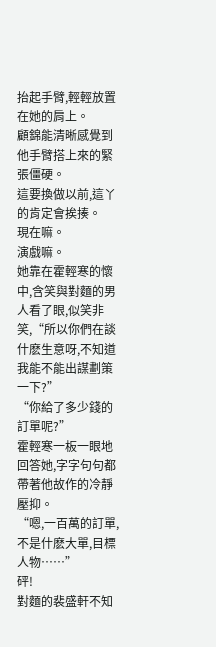抬起手臂,輕輕放置在她的肩上。
顧錦能清晰感覺到他手臂搭上來的緊張僵硬。
這要換做以前,這丫的肯定會挨揍。
現在嘛。
演戲嘛。
她靠在霍輕寒的懷中,含笑與對麵的男人看了眼,似笑非笑,“所以你們在談什麽生意呀,不知道我能不能出謀劃策一下?”
“你給了多少錢的訂單呢?”
霍輕寒一板一眼地回答她,字字句句都帶著他故作的冷靜壓抑。
“嗯,一百萬的訂單,不是什麽大單,目標人物……”
砰!
對麵的裴盛軒不知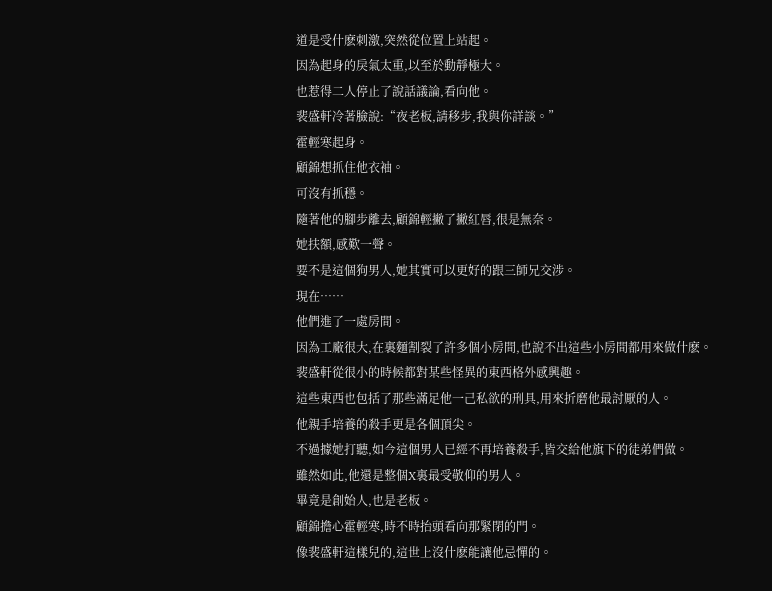道是受什麽刺激,突然從位置上站起。
因為起身的戾氣太重,以至於動靜極大。
也惹得二人停止了說話議論,看向他。
裴盛軒冷著臉說:“夜老板,請移步,我與你詳談。”
霍輕寒起身。
顧錦想抓住他衣袖。
可沒有抓穩。
隨著他的腳步離去,顧錦輕撇了撇紅唇,很是無奈。
她扶額,感歎一聲。
要不是這個狗男人,她其實可以更好的跟三師兄交涉。
現在……
他們進了一處房間。
因為工廠很大,在裏麵割裂了許多個小房間,也說不出這些小房間都用來做什麽。
裴盛軒從很小的時候都對某些怪異的東西格外感興趣。
這些東西也包括了那些滿足他一己私欲的刑具,用來折磨他最討厭的人。
他親手培養的殺手更是各個頂尖。
不過據她打聽,如今這個男人已經不再培養殺手,皆交給他旗下的徒弟們做。
雖然如此,他還是整個X裏最受敬仰的男人。
畢竟是創始人,也是老板。
顧錦擔心霍輕寒,時不時抬頭看向那緊閉的門。
像裴盛軒這樣兒的,這世上沒什麽能讓他忌憚的。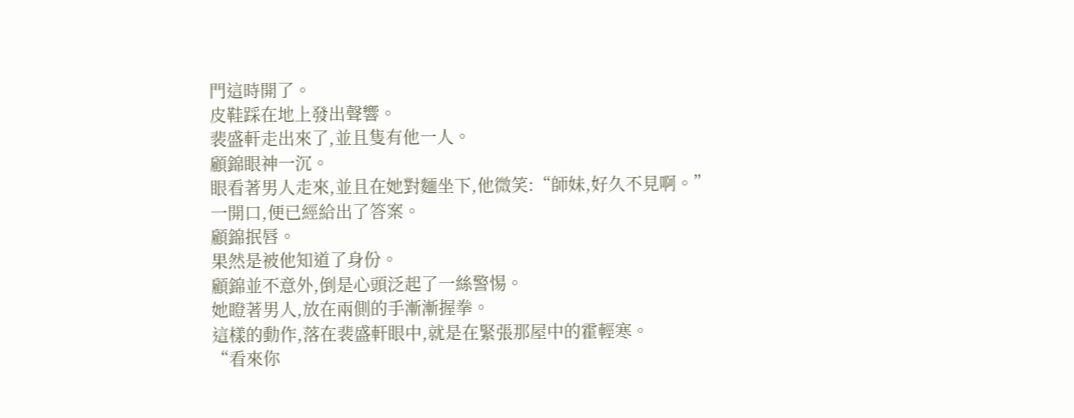門這時開了。
皮鞋踩在地上發出聲響。
裴盛軒走出來了,並且隻有他一人。
顧錦眼神一沉。
眼看著男人走來,並且在她對麵坐下,他微笑:“師妹,好久不見啊。”
一開口,便已經給出了答案。
顧錦抿唇。
果然是被他知道了身份。
顧錦並不意外,倒是心頭泛起了一絲警惕。
她瞪著男人,放在兩側的手漸漸握拳。
這樣的動作,落在裴盛軒眼中,就是在緊張那屋中的霍輕寒。
“看來你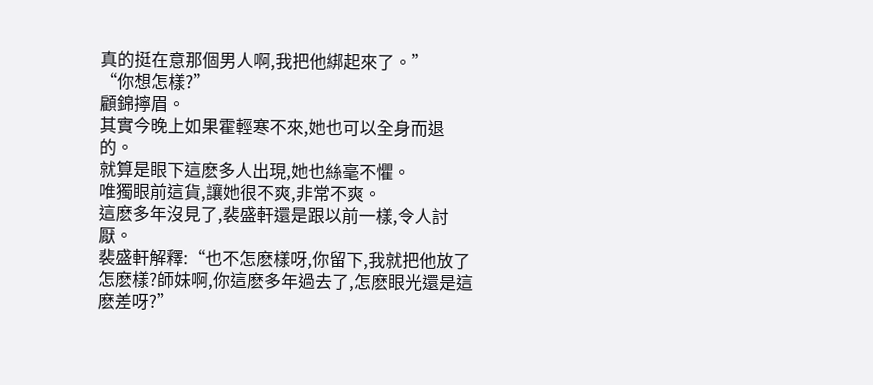真的挺在意那個男人啊,我把他綁起來了。”
“你想怎樣?”
顧錦擰眉。
其實今晚上如果霍輕寒不來,她也可以全身而退的。
就算是眼下這麽多人出現,她也絲毫不懼。
唯獨眼前這貨,讓她很不爽,非常不爽。
這麽多年沒見了,裴盛軒還是跟以前一樣,令人討厭。
裴盛軒解釋:“也不怎麽樣呀,你留下,我就把他放了怎麽樣?師妹啊,你這麽多年過去了,怎麽眼光還是這麽差呀?”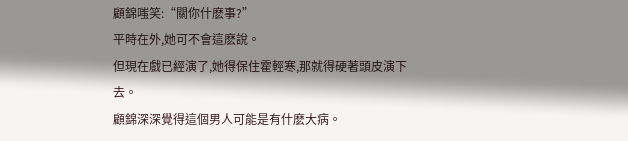顧錦嗤笑:“關你什麽事?”
平時在外,她可不會這麽說。
但現在戲已經演了,她得保住霍輕寒,那就得硬著頭皮演下去。
顧錦深深覺得這個男人可能是有什麽大病。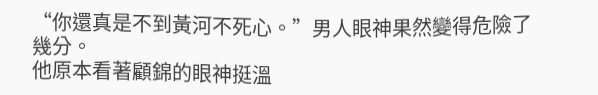“你還真是不到黃河不死心。”男人眼神果然變得危險了幾分。
他原本看著顧錦的眼神挺溫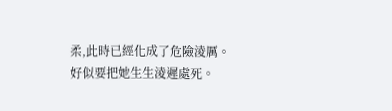柔,此時已經化成了危險淩厲。
好似要把她生生淩遲處死。